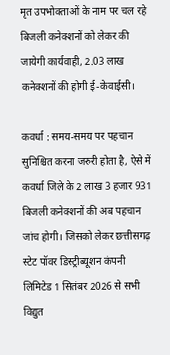मृत उपभोक्ताओं के नाम पर चल रहे बिजली कनेक्शनों को लेकर की जायेगी कार्यवाही, 2.03 लाख कनेक्शनों की होगी ई-केवाईसी।

कवर्धा : समय-समय पर पहचान सुनिश्चित करना जरुरी होता है, ऐसे में कवर्धा जिले के 2 लाख 3 हजार 931 बिजली कनेक्शनों की अब पहचान जांच होगी। जिसको लेकर छत्तीसगढ़ स्टेट पॉवर डिस्ट्रीब्यूशन कंपनी लिमिटेड 1 सितंबर 2026 से सभी विद्युत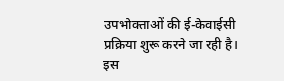उपभोक्ताओं की ई-केवाईसी प्रक्रिया शुरू करने जा रही है। इस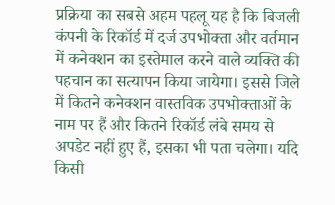प्रक्रिया का सबसे अहम पहलू यह है कि बिजली कंपनी के रिकॉर्ड में दर्ज उपभोक्ता और वर्तमान में कनेक्शन का इस्तेमाल करने वाले व्यक्ति की पहचान का सत्यापन किया जायेगा। इससे जिले में कितने कनेक्शन वास्तविक उपभोक्ताओं के नाम पर हैं और कितने रिकॉर्ड लंबे समय से अपडेट नहीं हुए हैं, इसका भी पता चलेगा। यदि किसी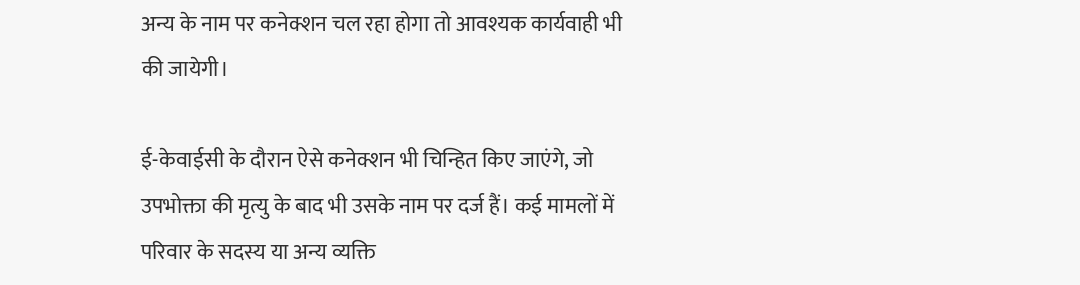अन्य के नाम पर कनेक्शन चल रहा होगा तो आवश्यक कार्यवाही भी की जायेगी।

ई-केवाईसी के दौरान ऐसे कनेक्शन भी चिन्हित किए जाएंगे, जो उपभोक्ता की मृत्यु के बाद भी उसके नाम पर दर्ज हैं। कई मामलों में परिवार के सदस्य या अन्य व्यक्ति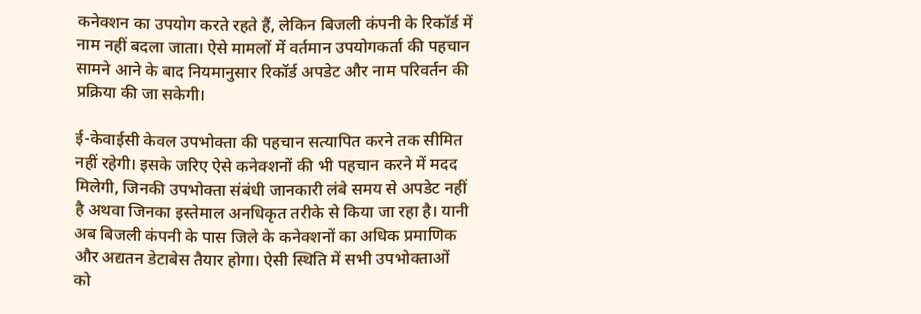कनेक्शन का उपयोग करते रहते हैं, लेकिन बिजली कंपनी के रिकॉर्ड में नाम नहीं बदला जाता। ऐसे मामलों में वर्तमान उपयोगकर्ता की पहचान सामने आने के बाद नियमानुसार रिकॉर्ड अपडेट और नाम परिवर्तन की प्रक्रिया की जा सकेगी।

ई-केवाईसी केवल उपभोक्ता की पहचान सत्यापित करने तक सीमित नहीं रहेगी। इसके जरिए ऐसे कनेक्शनों की भी पहचान करने में मदद मिलेगी, जिनकी उपभोक्ता संबंधी जानकारी लंबे समय से अपडेट नहीं है अथवा जिनका इस्तेमाल अनधिकृत तरीके से किया जा रहा है। यानी अब बिजली कंपनी के पास जिले के कनेक्शनों का अधिक प्रमाणिक और अद्यतन डेटाबेस तैयार होगा। ऐसी स्थिति में सभी उपभोक्ताओं को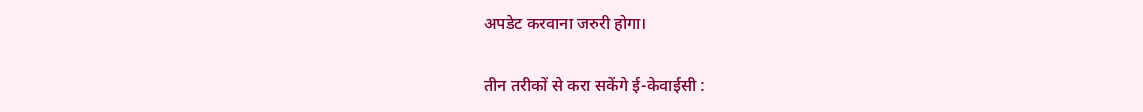अपडेट करवाना जरुरी होगा।

तीन तरीकों से करा सकेंगे ई-केवाईसी :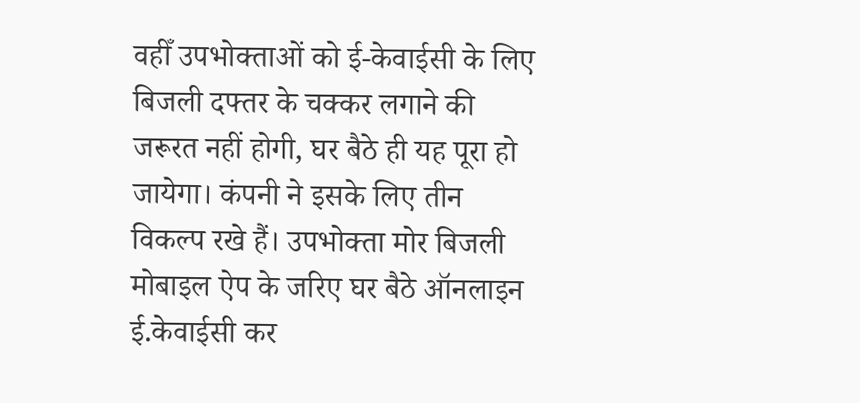वहीँ उपभोक्ताओं को ई-केवाईसी के लिए बिजली दफ्तर के चक्कर लगाने की जरूरत नहीं होगी, घर बैठे ही यह पूरा हो जायेगा। कंपनी ने इसके लिए तीन विकल्प रखे हैं। उपभोक्ता मोर बिजली मोबाइल ऐप के जरिए घर बैठे ऑनलाइन ई.केवाईसी कर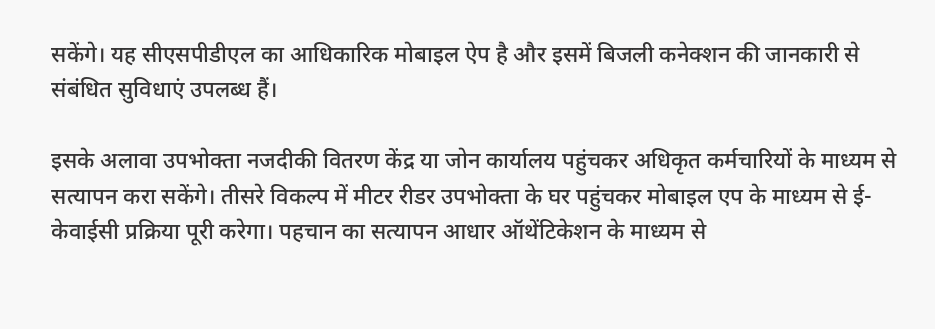सकेंगे। यह सीएसपीडीएल का आधिकारिक मोबाइल ऐप है और इसमें बिजली कनेक्शन की जानकारी से संबंधित सुविधाएं उपलब्ध हैं।

इसके अलावा उपभोक्ता नजदीकी वितरण केंद्र या जोन कार्यालय पहुंचकर अधिकृत कर्मचारियों के माध्यम से सत्यापन करा सकेंगे। तीसरे विकल्प में मीटर रीडर उपभोक्ता के घर पहुंचकर मोबाइल एप के माध्यम से ई-केवाईसी प्रक्रिया पूरी करेगा। पहचान का सत्यापन आधार ऑथेंटिकेशन के माध्यम से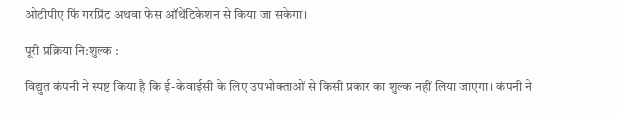ओटीपीए फिं गरप्रिंट अथवा फेस ऑथेंटिकेशन से किया जा सकेगा।

पूरी प्रक्रिया नि:शुल्क :

विद्युत कंपनी ने स्पष्ट किया है कि ई-केवाईसी के लिए उपभोक्ताओं से किसी प्रकार का शुल्क नहीं लिया जाएगा। कंपनी ने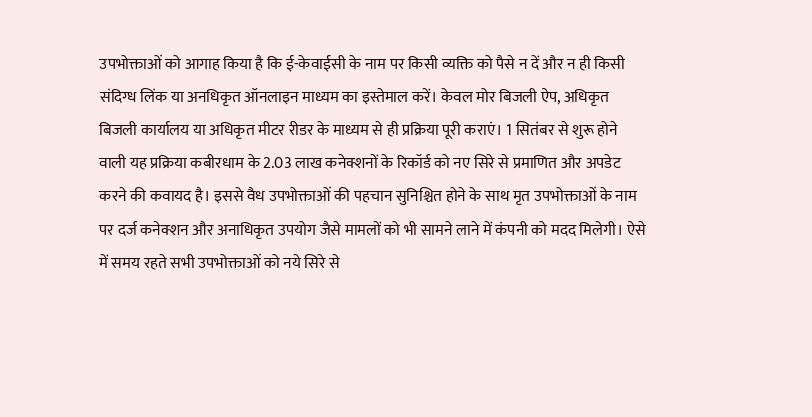उपभोक्ताओं को आगाह किया है कि ई-केवाईसी के नाम पर किसी व्यक्ति को पैसे न दें और न ही किसी संदिग्ध लिंक या अनधिकृत ऑनलाइन माध्यम का इस्तेमाल करें। केवल मोर बिजली ऐप, अधिकृत बिजली कार्यालय या अधिकृत मीटर रीडर के माध्यम से ही प्रक्रिया पूरी कराएं। 1 सितंबर से शुरू होने वाली यह प्रक्रिया कबीरधाम के 2.03 लाख कनेक्शनों के रिकॉर्ड को नए सिरे से प्रमाणित और अपडेट करने की कवायद है। इससे वैध उपभोक्ताओं की पहचान सुनिश्चित होने के साथ मृत उपभोक्ताओं के नाम पर दर्ज कनेक्शन और अनाधिकृत उपयोग जैसे मामलों को भी सामने लाने में कंपनी को मदद मिलेगी। ऐसे में समय रहते सभी उपभोक्ताओं को नये सिरे से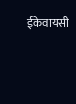ईकेवायसी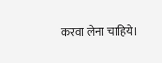करवा लेना चाहिये।